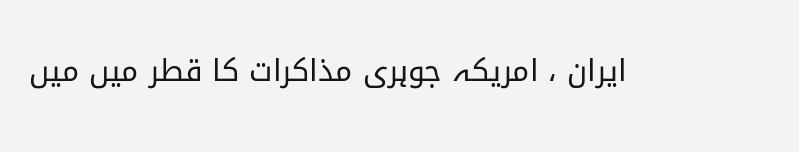ایران ، امریکہ جوہری مذاکرات کا قطر میں میں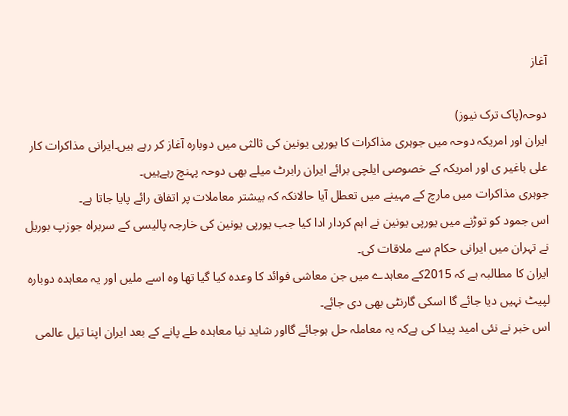آغاز

دوحہ(پاک ترک نیوز)
ایران اور امریکہ دوحہ میں جوہری مذاکرات کا یورپی یونین کی ثالثی میں دوبارہ آغاز کر رہے ہیں۔ایرانی مذاکرات کار علی باغیر ی اور امریکہ کے خصوصی ایلچی برائے ایران رابرٹ میلے بھی دوحہ پہنچ رہےہیں۔
جوہری مذاکرات میں مارچ کے مہینے میں تعطل آیا حالانکہ کہ بیشتر معاملات پر اتفاق رائے پایا جاتا ہے۔
اس جمود کو توڑنے میں یورپی یونین نے اہم کردار ادا کیا جب یورپی یونین کی خارجہ پالیسی کے سربراہ جوزپ بوریل نے تہران میں ایرانی حکام سے ملاقات کی۔
ایران کا مطالبہ ہے کہ 2015کے معاہدے میں جن معاشی فوائد کا وعدہ کیا گیا تھا وہ اسے ملیں اور یہ معاہدہ دوبارہ لپیٹ نہیں دیا جائے گا اسکی گارنٹی بھی دی جائے۔
اس خبر نے نئی امید پیدا کی ہےکہ یہ معاملہ حل ہوجائے گااور شاید نیا معاہدہ طے پانے کے بعد ایران اپنا تیل عالمی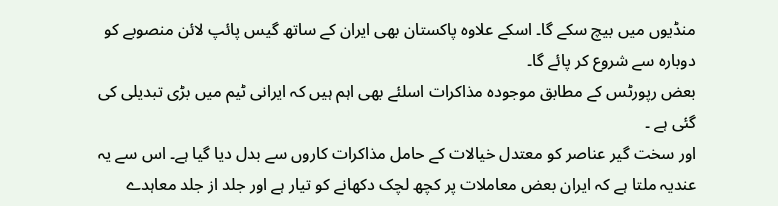منڈیوں میں بیچ سکے گا۔ اسکے علاوہ پاکستان بھی ایران کے ساتھ گیس پائپ لائن منصوبے کو دوبارہ سے شروع کر پائے گا۔
بعض رپورٹس کے مطابق موجودہ مذاکرات اسلئے بھی اہم ہیں کہ ایرانی ٹیم میں بڑی تبدیلی کی گئی ہے ۔
اور سخت گیر عناصر کو معتدل خیالات کے حامل مذاکرات کاروں سے بدل دیا گیا ہے۔ اس سے یہ عندیہ ملتا ہے کہ ایران بعض معاملات پر کچھ لچک دکھانے کو تیار ہے اور جلد از جلد معاہدے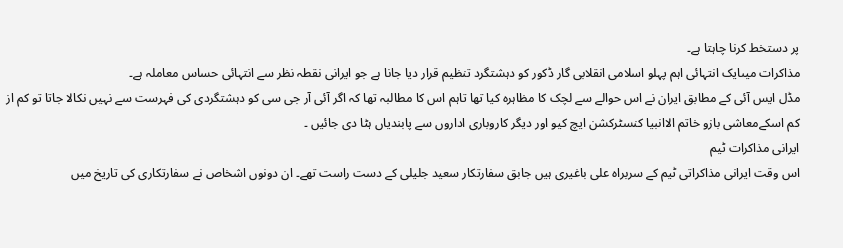پر دستخط کرنا چاہتا ہے۔
مذاکرات میںایک انتہائی اہم پہلو اسلامی انقلابی گار ڈکور کو دہشتگرد تنظیم قرار دیا جانا ہے جو ایرانی نقطہ نظر سے انتہائی حساس معاملہ ہے۔
مڈل ایس آئی کے مطابق ایران نے اس حوالے سے لچک کا مظاہرہ کیا تھا تاہم اس کا مطالبہ تھا کہ اگر آئی آر جی سی کو دہشتگردی کی فہرست سے نہیں نکالا جاتا تو کم از کم اسکےمعاشی بازو خاتم الاانبیا کنسٹرکشن ایچ کیو اور دیگر کاروباری اداروں سے پابندیاں ہٹا دی جائیں ۔
ایرانی مذاکرات ٹیم
اس وقت ایرانی مذاکراتی ٹیم کے سربراہ علی باغیری ہیں جابق سفارتکار سعید جلیلی کے دست راست تھے۔ ان دونوں اشخاص نے سفارتکاری کی تاریخ میں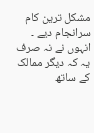مشکل ترین کام سرانجام دیے ۔ انہوں نے نہ صرف یہ کہ دیگر ممالک کے ساتھ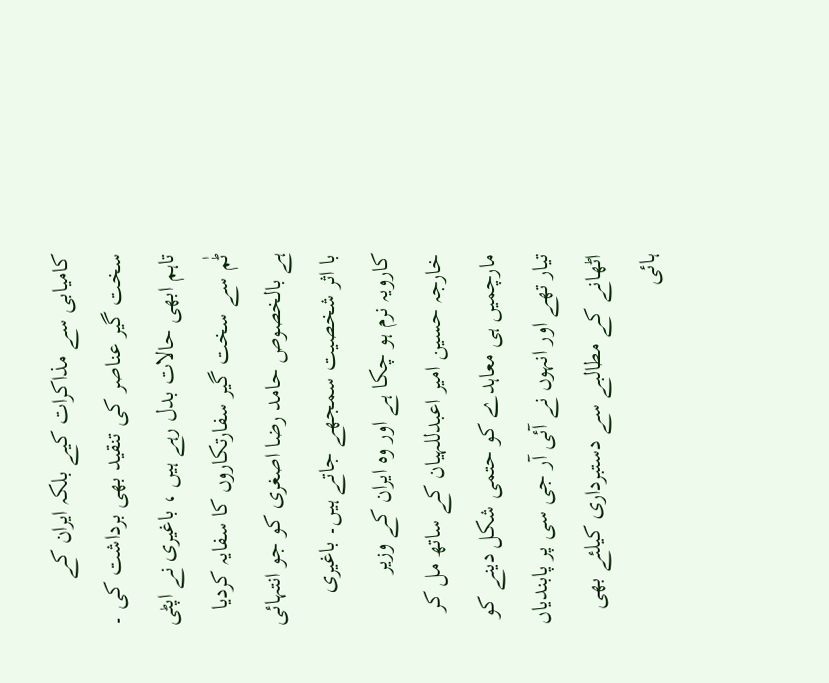کامیابی سے مذاکرات کیے بلکہ ایران کے سخت گیر عناصر کی تنقید بھی برداشت کی ۔
تاہم ابھی حالات بدل رہے ہیں ، باغیری نے اپٹی ٹٰم سے سخت گیر سفارتکاروں کا سفایہ کردیا ہے بالخصوص حامد رضا اصغری کو جو انتہائی با اثر شخصیت سمجھے جاتے ہیں۔ باغیری کارویہ نرم ہو چکا ہے اور وہ ایران کے وزیر خارجہ حسین امیر اعبدللہیان کے ساتھ مل کر مارچمیں ہی معاہدے کو حتمی شکل دینے کو تیار تھے اور انہوں نے آئی آر جی سی پر پابندیاں اٹھانے کے مطالبے سے دستبرداری کیلئے بھی ہائی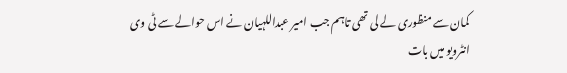کمان سے منظوری لے لی تھی تاہم جب امیر عبداللہیان نے اس حوالے سے ٹی وی انٹرویو میں بات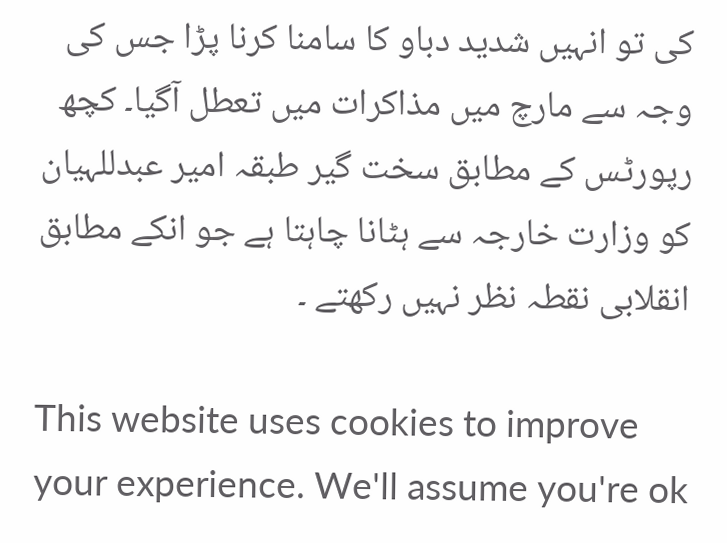کی تو انہیں شدید دباو کا سامنا کرنا پڑا جس کی وجہ سے مارچ میں مذاکرات میں تعطل آگیا۔ کچھ رپورٹس کے مطابق سخت گیر طبقہ امیر عبدللہیان کو وزارت خارجہ سے ہٹانا چاہتا ہے جو انکے مطابق انقلابی نقطہ نظر نہیں رکھتے ۔

This website uses cookies to improve your experience. We'll assume you're ok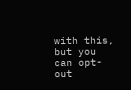with this, but you can opt-out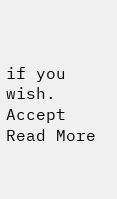if you wish. Accept Read More